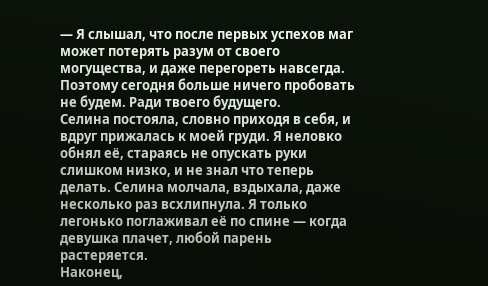— Я слышал, что после первых успехов маг может потерять разум от своего могущества, и даже перегореть навсегда. Поэтому сегодня больше ничего пробовать не будем. Ради твоего будущего.
Селина постояла, словно приходя в себя, и вдруг прижалась к моей груди. Я неловко обнял её, стараясь не опускать руки слишком низко, и не знал что теперь делать. Селина молчала, вздыхала, даже несколько раз всхлипнула. Я только легонько поглаживал её по спине — когда девушка плачет, любой парень растеряется.
Наконец,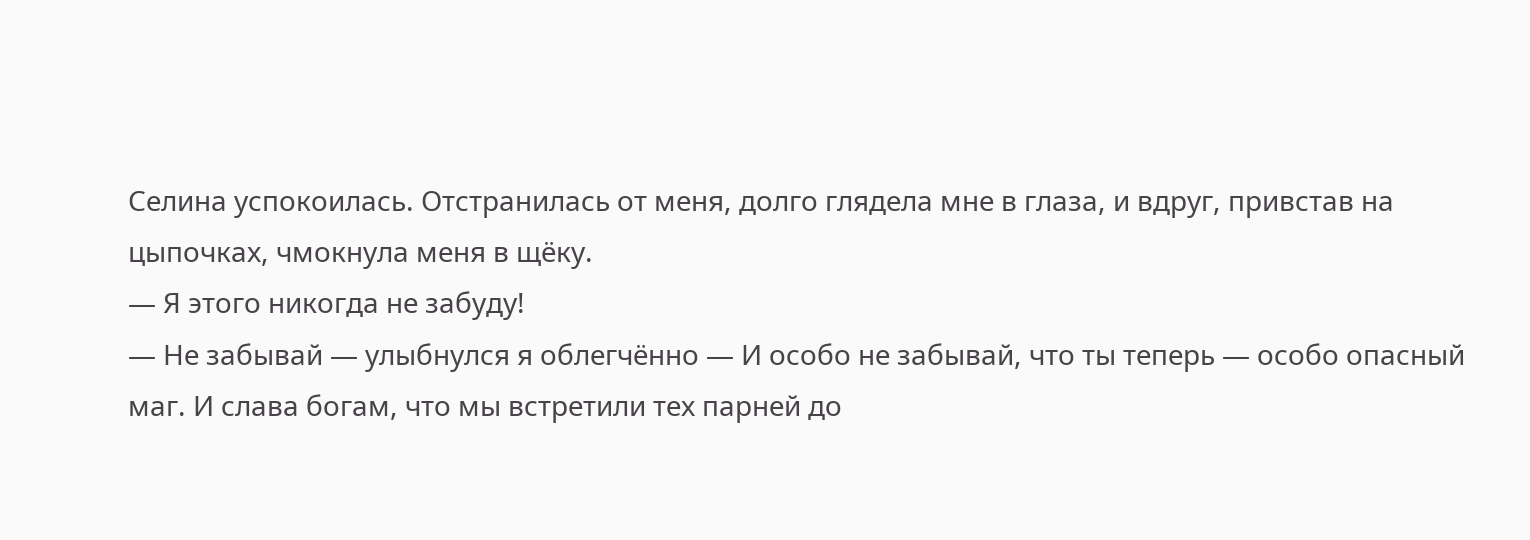Селина успокоилась. Отстранилась от меня, долго глядела мне в глаза, и вдруг, привстав на цыпочках, чмокнула меня в щёку.
— Я этого никогда не забуду!
— Не забывай — улыбнулся я облегчённо — И особо не забывай, что ты теперь — особо опасный маг. И слава богам, что мы встретили тех парней до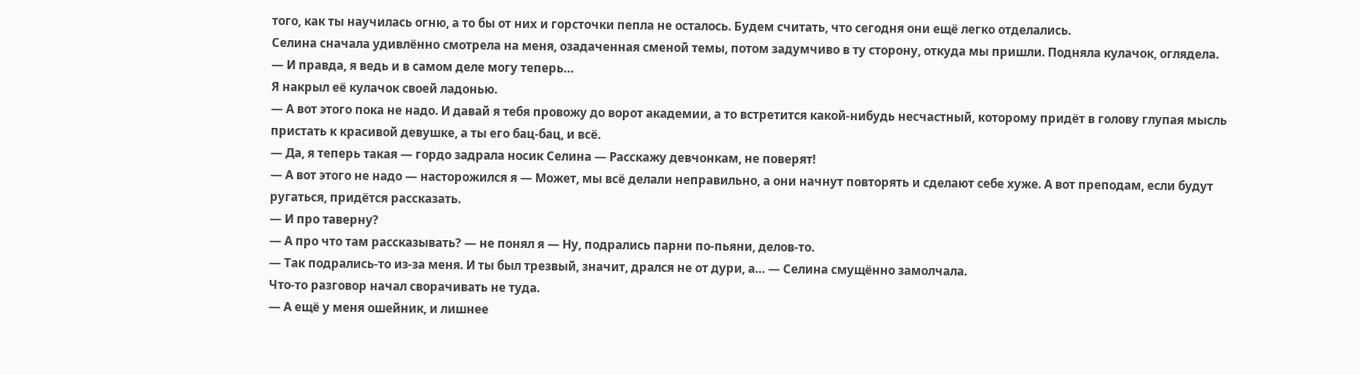того, как ты научилась огню, а то бы от них и горсточки пепла не осталось. Будем считать, что сегодня они ещё легко отделались.
Селина сначала удивлённо смотрела на меня, озадаченная сменой темы, потом задумчиво в ту сторону, откуда мы пришли. Подняла кулачок, оглядела.
— И правда, я ведь и в самом деле могу теперь…
Я накрыл её кулачок своей ладонью.
— А вот этого пока не надо. И давай я тебя провожу до ворот академии, а то встретится какой-нибудь несчастный, которому придёт в голову глупая мысль пристать к красивой девушке, а ты его бац-бац, и всё.
— Да, я теперь такая — гордо задрала носик Селина — Расскажу девчонкам, не поверят!
— А вот этого не надо — насторожился я — Может, мы всё делали неправильно, а они начнут повторять и сделают себе хуже. А вот преподам, если будут ругаться, придётся рассказать.
— И про таверну?
— А про что там рассказывать? — не понял я — Ну, подрались парни по-пьяни, делов-то.
— Так подрались-то из-за меня. И ты был трезвый, значит, дрался не от дури, а… — Селина смущённо замолчала.
Что-то разговор начал сворачивать не туда.
— А ещё у меня ошейник, и лишнее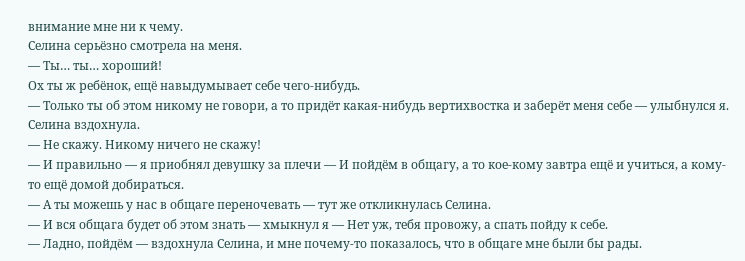внимание мне ни к чему.
Селина серьёзно смотрела на меня.
— Ты… ты… хороший!
Ох ты ж ребёнок, ещё навыдумывает себе чего-нибудь.
— Только ты об этом никому не говори, а то придёт какая-нибудь вертихвостка и заберёт меня себе — улыбнулся я.
Селина вздохнула.
— Не скажу. Никому ничего не скажу!
— И правильно — я приобнял девушку за плечи — И пойдём в общагу, а то кое-кому завтра ещё и учиться, а кому-то ещё домой добираться.
— А ты можешь у нас в общаге переночевать — тут же откликнулась Селина.
— И вся общага будет об этом знать — хмыкнул я — Нет уж, тебя провожу, а спать пойду к себе.
— Ладно, пойдём — вздохнула Селина, и мне почему-то показалось, что в общаге мне были бы рады.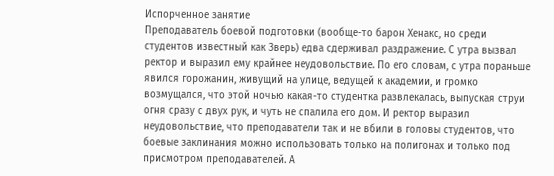Испорченное занятие
Преподаватель боевой подготовки (вообще-то барон Хенакс, но среди студентов известный как Зверь) едва сдерживал раздражение. С утра вызвал ректор и выразил ему крайнее неудовольствие. По его словам, с утра пораньше явился горожанин, живущий на улице, ведущей к академии, и громко возмущался, что этой ночью какая-то студентка развлекалась, выпуская струи огня сразу с двух рук, и чуть не спалила его дом. И ректор выразил неудовольствие, что преподаватели так и не вбили в головы студентов, что боевые заклинания можно использовать только на полигонах и только под присмотром преподавателей. А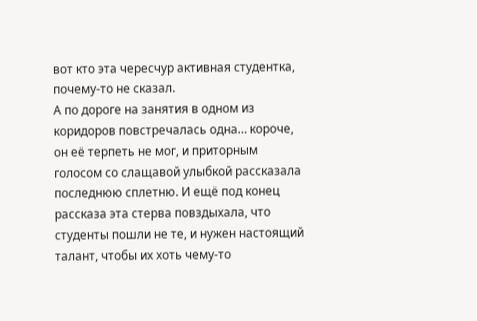вот кто эта чересчур активная студентка, почему-то не сказал.
А по дороге на занятия в одном из коридоров повстречалась одна… короче, он её терпеть не мог, и приторным голосом со слащавой улыбкой рассказала последнюю сплетню. И ещё под конец рассказа эта стерва повздыхала, что студенты пошли не те, и нужен настоящий талант, чтобы их хоть чему-то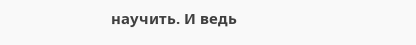научить. И ведь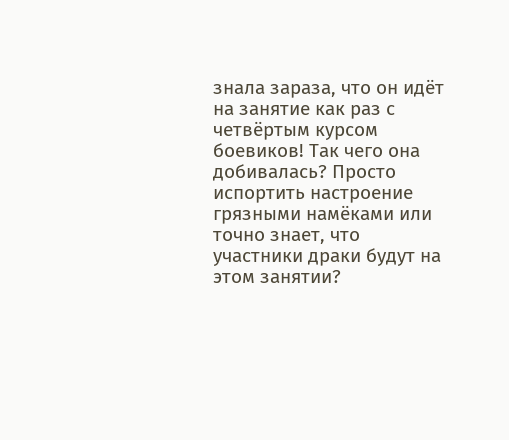знала зараза, что он идёт на занятие как раз с четвёртым курсом боевиков! Так чего она добивалась? Просто испортить настроение грязными намёками или точно знает, что участники драки будут на этом занятии?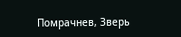Помрачнев, Зверь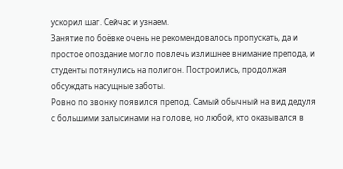ускорил шаг. Сейчас и узнаем.
Занятие по боёвке очень не рекомендовалось пропускать, да и простое опоздание могло повлечь излишнее внимание препода, и студенты потянулись на полигон. Построились, продолжая обсуждать насущные заботы.
Ровно по звонку появился препод. Самый обычный на вид дедуля с большими залысинами на голове, но любой, кто оказывался в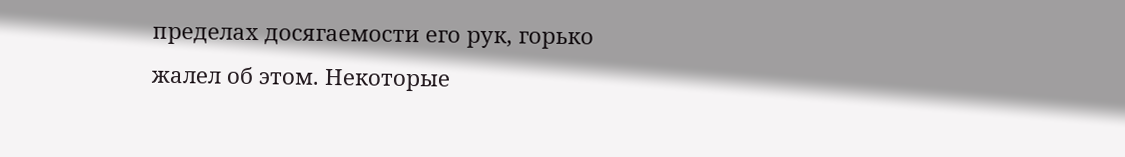пределах досягаемости его рук, горько жалел об этом. Некоторые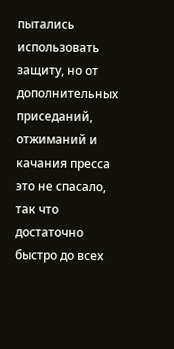пытались использовать защиту, но от дополнительных приседаний, отжиманий и качания пресса это не спасало, так что достаточно быстро до всех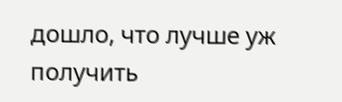дошло, что лучше уж получить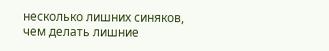несколько лишних синяков, чем делать лишние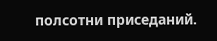полсотни приседаний.